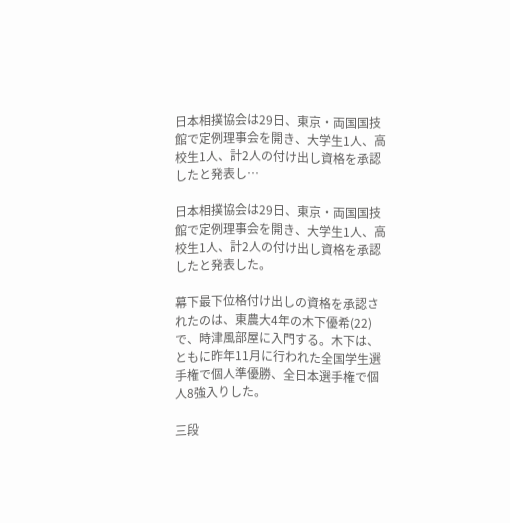日本相撲協会は29日、東京・両国国技館で定例理事会を開き、大学生1人、高校生1人、計2人の付け出し資格を承認したと発表し…

日本相撲協会は29日、東京・両国国技館で定例理事会を開き、大学生1人、高校生1人、計2人の付け出し資格を承認したと発表した。

幕下最下位格付け出しの資格を承認されたのは、東農大4年の木下優希(22)で、時津風部屋に入門する。木下は、ともに昨年11月に行われた全国学生選手権で個人準優勝、全日本選手権で個人8強入りした。

三段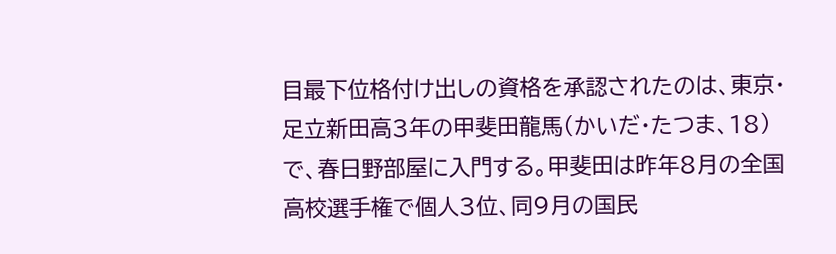目最下位格付け出しの資格を承認されたのは、東京・足立新田高3年の甲斐田龍馬(かいだ・たつま、18)で、春日野部屋に入門する。甲斐田は昨年8月の全国高校選手権で個人3位、同9月の国民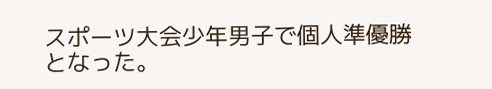スポーツ大会少年男子で個人準優勝となった。